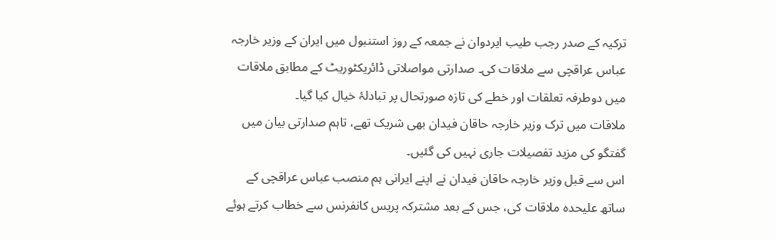ترکیہ کے صدر رجب طیب ایردوان نے جمعہ کے روز استنبول میں ایران کے وزیر خارجہ عباس عراقچی سے ملاقات کی۔ صدارتی مواصلاتی ڈائریکٹوریٹ کے مطابق ملاقات میں دوطرفہ تعلقات اور خطے کی تازہ صورتحال پر تبادلۂ خیال کیا گیا۔
ملاقات میں ترک وزیر خارجہ حاقان فیدان بھی شریک تھے، تاہم صدارتی بیان میں گفتگو کی مزید تفصیلات جاری نہیں کی گئیں۔
اس سے قبل وزیر خارجہ حاقان فیدان نے اپنے ایرانی ہم منصب عباس عراقچی کے ساتھ علیحدہ ملاقات کی، جس کے بعد مشترکہ پریس کانفرنس سے خطاب کرتے ہوئے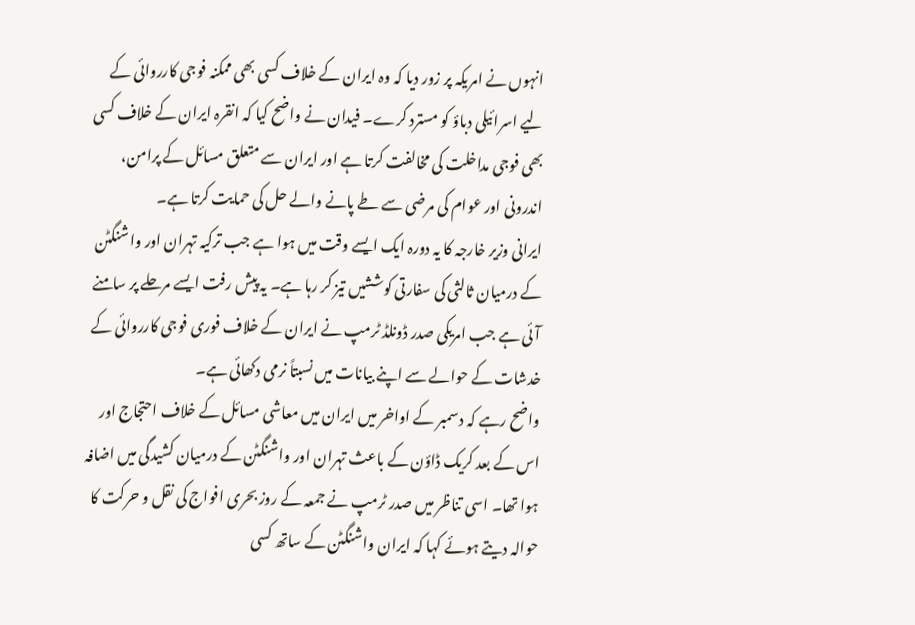انہوں نے امریکہ پر زور دیا کہ وہ ایران کے خلاف کسی بھی ممکنہ فوجی کارروائی کے لیے اسرائیلی دباؤ کو مسترد کرے۔ فیدان نے واضح کیا کہ انقرہ ایران کے خلاف کسی بھی فوجی مداخلت کی مخالفت کرتا ہے اور ایران سے متعلق مسائل کے پرامن، اندرونی اور عوام کی مرضی سے طے پانے والے حل کی حمایت کرتا ہے۔
ایرانی وزیر خارجہ کا یہ دورہ ایک ایسے وقت میں ہوا ہے جب ترکیہ تہران اور واشنگٹن کے درمیان ثالثی کی سفارتی کوششیں تیز کر رہا ہے۔ یہ پیش رفت ایسے مرحلے پر سامنے آئی ہے جب امریکی صدر ڈونلڈ ٹرمپ نے ایران کے خلاف فوری فوجی کارروائی کے خدشات کے حوالے سے اپنے بیانات میں نسبتاً نرمی دکھائی ہے۔
واضح رہے کہ دسمبر کے اواخر میں ایران میں معاشی مسائل کے خلاف احتجاج اور اس کے بعد کریک ڈاؤن کے باعث تہران اور واشنگٹن کے درمیان کشیدگی میں اضافہ ہوا تھا۔ اسی تناظر میں صدر ٹرمپ نے جمعہ کے روز بحری افواج کی نقل و حرکت کا حوالہ دیتے ہوئے کہا کہ ایران واشنگٹن کے ساتھ کسی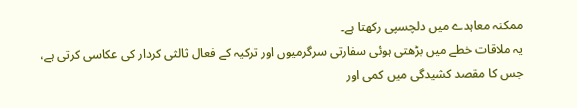ممکنہ معاہدے میں دلچسپی رکھتا ہے۔
یہ ملاقات خطے میں بڑھتی ہوئی سفارتی سرگرمیوں اور ترکیہ کے فعال ثالثی کردار کی عکاسی کرتی ہے، جس کا مقصد کشیدگی میں کمی اور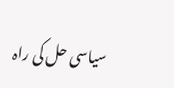سیاسی حل کی راہ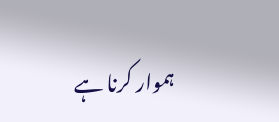ہموار کرنا ہے